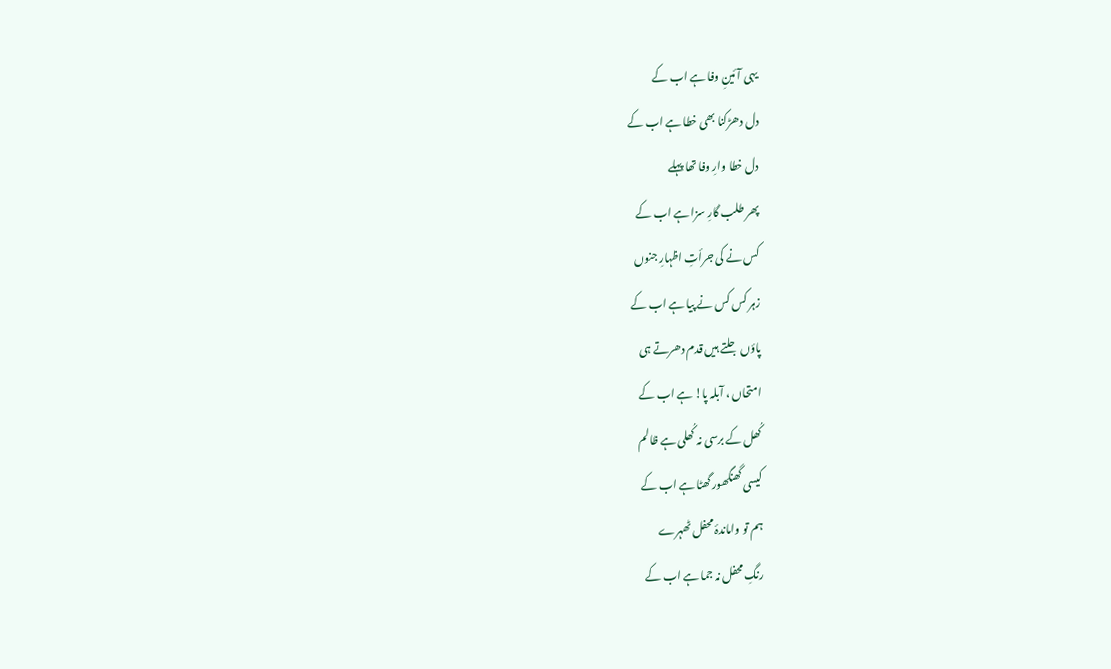یہی آئینِ وفا ہے اب کے
دل دھڑکنا بھی خطا ہے اب کے
دل خطا وارِ وفا تھا پہلے
پھر طلب گارِ سزا ہے اب کے
کس نے کی جرأتِ اظہارِ جنوں
زہر کس کس نے پیا ہے اب کے
پاؤں جلتے ہیں قدم دھرتے ہی
امتحاں ، آبلہ پا! ہے اب کے
کُھل کے برسی نہ کُھلی ہے ظالم
کیسی گھنگھور گھٹا ہے اب کے
ہم تو واماندۂ محفل ٹھہرے
رنگِ محفل نہ جما ہے اب کے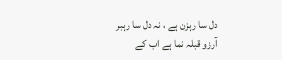دل سا رہزن ہے ، نہ دل سا رہبر
آرزو قبلہ نما ہے اب کے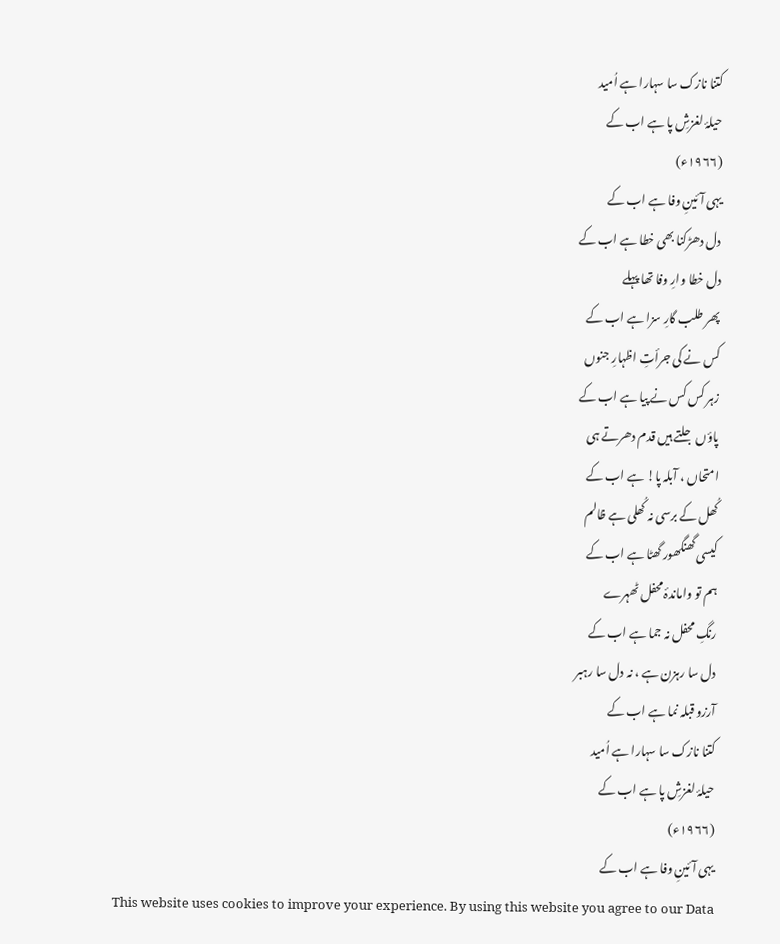کتنا نازک سا سہارا ہے اُمید
حیلۂ لغزشِ پا ہے اب کے
(۱۹۶۶ء)
یہی آئینِ وفا ہے اب کے
دل دھڑکنا بھی خطا ہے اب کے
دل خطا وارِ وفا تھا پہلے
پھر طلب گارِ سزا ہے اب کے
کس نے کی جرأتِ اظہارِ جنوں
زہر کس کس نے پیا ہے اب کے
پاؤں جلتے ہیں قدم دھرتے ہی
امتحاں ، آبلہ پا! ہے اب کے
کُھل کے برسی نہ کُھلی ہے ظالم
کیسی گھنگھور گھٹا ہے اب کے
ہم تو واماندۂ محفل ٹھہرے
رنگِ محفل نہ جما ہے اب کے
دل سا رہزن ہے ، نہ دل سا رہبر
آرزو قبلہ نما ہے اب کے
کتنا نازک سا سہارا ہے اُمید
حیلۂ لغزشِ پا ہے اب کے
(۱۹۶۶ء)
یہی آئینِ وفا ہے اب کے
This website uses cookies to improve your experience. By using this website you agree to our Data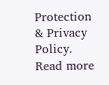Protection & Privacy Policy.
Read more